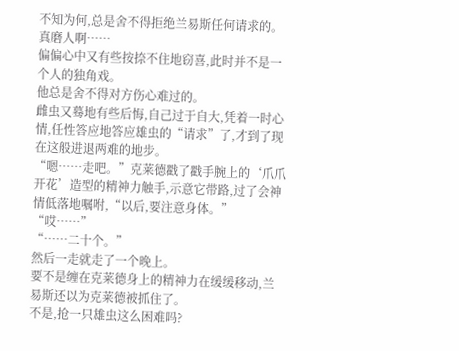不知为何,总是舍不得拒绝兰易斯任何请求的。
真磨人啊……
偏偏心中又有些按捺不住地窃喜,此时并不是一个人的独角戏。
他总是舍不得对方伤心难过的。
雌虫又蓦地有些后悔,自己过于自大,凭着一时心情,任性答应地答应雄虫的“请求”了,才到了现在这般进退两难的地步。
“嗯……走吧。”克莱德戳了戳手腕上的‘爪爪开花’造型的精神力触手,示意它带路,过了会神情低落地嘱咐,“以后,要注意身体。”
“哎……”
“……二十个。”
然后一走就走了一个晚上。
要不是缠在克莱德身上的精神力在缓缓移动,兰易斯还以为克莱德被抓住了。
不是,抢一只雄虫这么困难吗?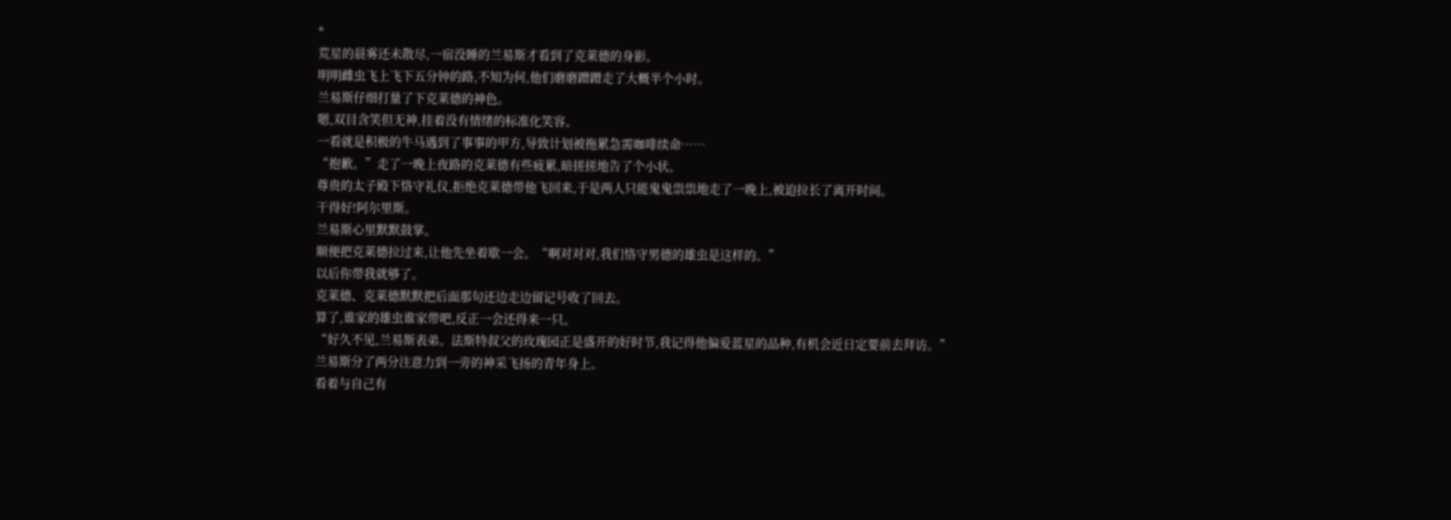*
荒星的晨雾还未散尽,一宿没睡的兰易斯才看到了克莱德的身影。
明明雌虫飞上飞下五分钟的路,不知为何,他们磨磨蹭蹭走了大概半个小时。
兰易斯仔细打量了下克莱德的神色。
嗯,双目含笑但无神,挂着没有情绪的标准化笑容。
一看就是积极的牛马遇到了事事的甲方,导致计划被拖累急需咖啡续命……
“抱歉。”走了一晚上夜路的克莱德有些疲累,暗搓搓地告了个小状。
尊贵的太子殿下恪守礼仪,拒绝克莱德带他飞回来,于是两人只能鬼鬼祟祟地走了一晚上,被迫拉长了离开时间。
干得好!阿尔里斯。
兰易斯心里默默鼓掌。
顺便把克莱德拉过来,让他先坐着歇一会。“啊对对对,我们恪守男德的雄虫是这样的。”
以后你带我就够了。
克莱德、克莱德默默把后面那句还边走边留记号收了回去。
算了,谁家的雄虫谁家带吧,反正一会还得来一只。
“好久不见,兰易斯表弟。法斯特叔父的玫瑰园正是盛开的好时节,我记得他偏爱蓝星的品种,有机会近日定要前去拜访。”
兰易斯分了两分注意力到一旁的神采飞扬的青年身上。
看着与自己有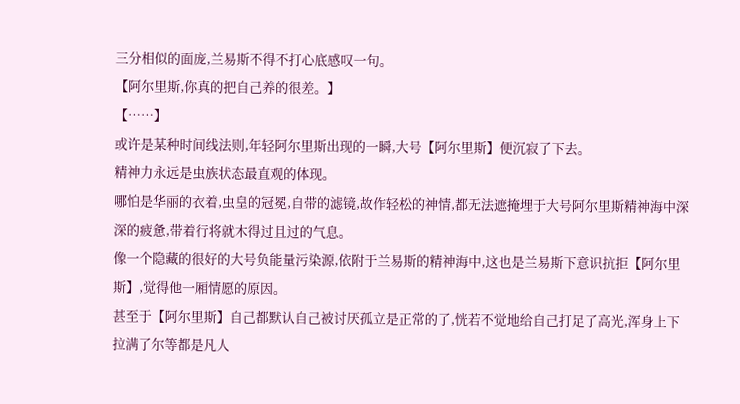三分相似的面庞,兰易斯不得不打心底感叹一句。
【阿尔里斯,你真的把自己养的很差。】
【……】
或许是某种时间线法则,年轻阿尔里斯出现的一瞬,大号【阿尔里斯】便沉寂了下去。
精神力永远是虫族状态最直观的体现。
哪怕是华丽的衣着,虫皇的冠冕,自带的滤镜,故作轻松的神情,都无法遮掩埋于大号阿尔里斯精神海中深深的疲惫,带着行将就木得过且过的气息。
像一个隐藏的很好的大号负能量污染源,依附于兰易斯的精神海中,这也是兰易斯下意识抗拒【阿尔里斯】,觉得他一厢情愿的原因。
甚至于【阿尔里斯】自己都默认自己被讨厌孤立是正常的了,恍若不觉地给自己打足了高光,浑身上下拉满了尔等都是凡人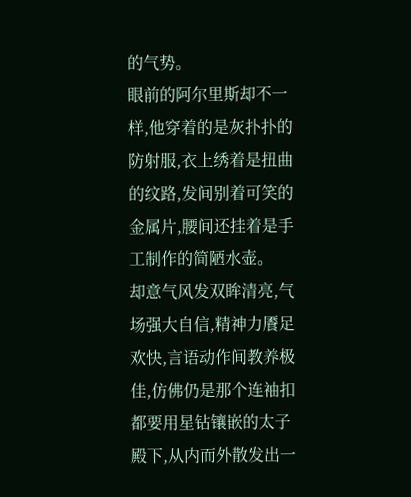的气势。
眼前的阿尔里斯却不一样,他穿着的是灰扑扑的防射服,衣上绣着是扭曲的纹路,发间别着可笑的金属片,腰间还挂着是手工制作的简陋水壶。
却意气风发双眸清亮,气场强大自信,精神力餍足欢快,言语动作间教养极佳,仿佛仍是那个连袖扣都要用星钻镶嵌的太子殿下,从内而外散发出一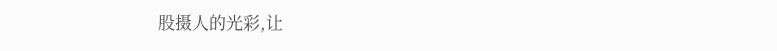股摄人的光彩,让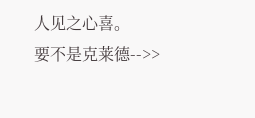人见之心喜。
要不是克莱德-->>